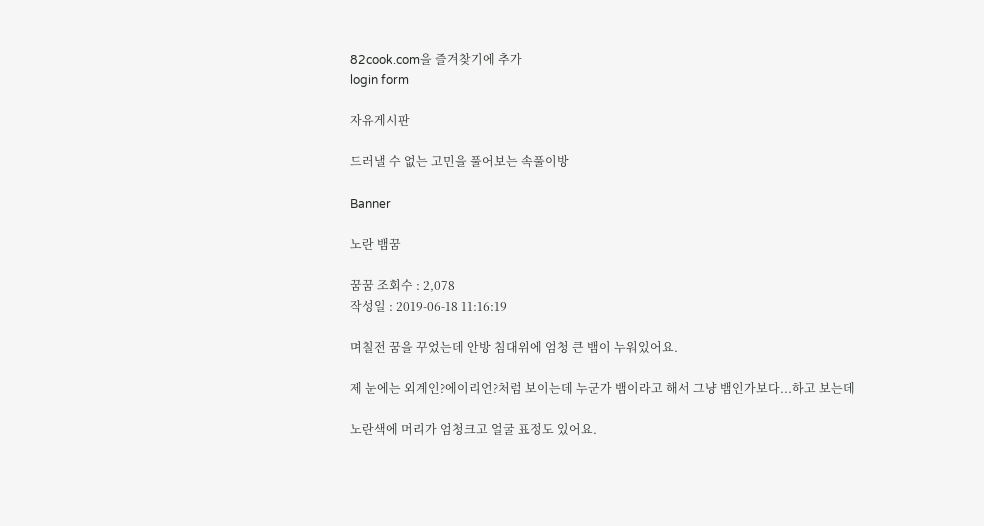82cook.com을 즐겨찾기에 추가
login form

자유게시판

드러낼 수 없는 고민을 풀어보는 속풀이방

Banner

노란 뱀꿈

꿈꿈 조회수 : 2,078
작성일 : 2019-06-18 11:16:19

며칠전 꿈을 꾸었는데 안방 침대위에 엄청 큰 뱀이 누워있어요.

제 눈에는 외계인?에이리언?처럼 보이는데 누군가 뱀이라고 해서 그냥 뱀인가보다...하고 보는데

노란색에 머리가 엄청크고 얼굴 표정도 있어요.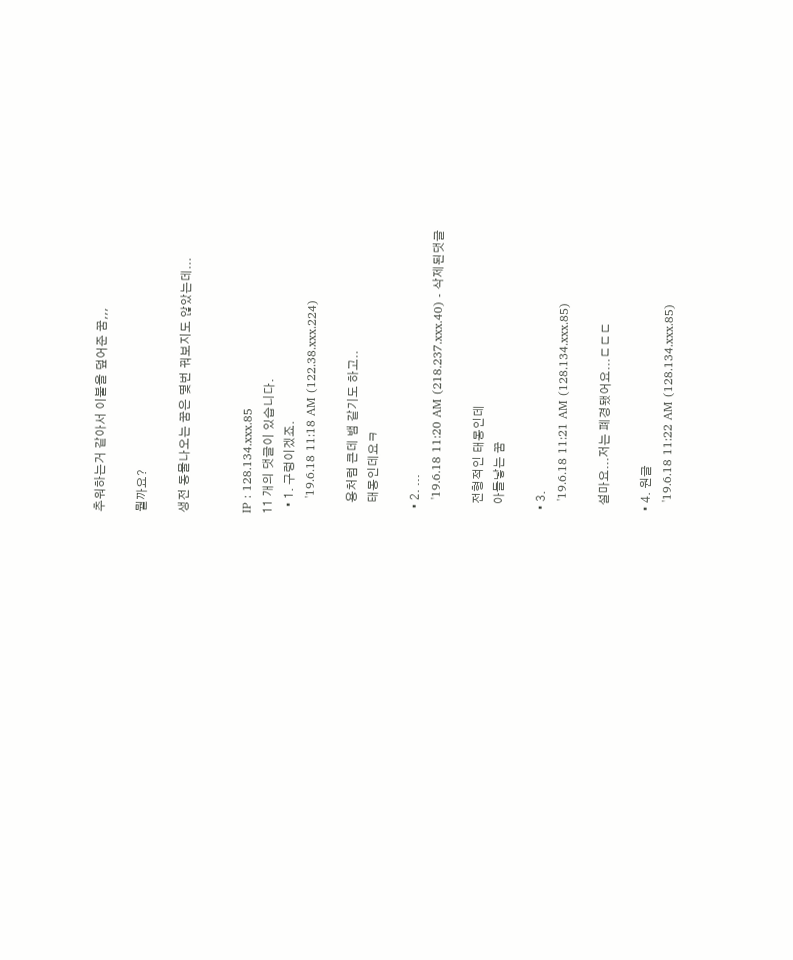추워하는거 같아서 이불을 덮어준 꿈,,,

뭘까요?

생전 동물나오는 꿈은 몇번 꿔보지도 않았는데...


IP : 128.134.xxx.85
11 개의 댓글이 있습니다.
  • 1. 구렁이겠죠.
    '19.6.18 11:18 AM (122.38.xxx.224)

    용처럼 큰데 뱀 같기도 하고..
    태몽인데요ㅋ

  • 2. ...
    '19.6.18 11:20 AM (218.237.xxx.40) - 삭제된댓글

    전형적인 태몽인데
    아들낳는 꿈

  • 3.
    '19.6.18 11:21 AM (128.134.xxx.85)

    설마요...저는 폐경됐어요...ㄷㄷㄷ

  • 4. 원글
    '19.6.18 11:22 AM (128.134.xxx.85)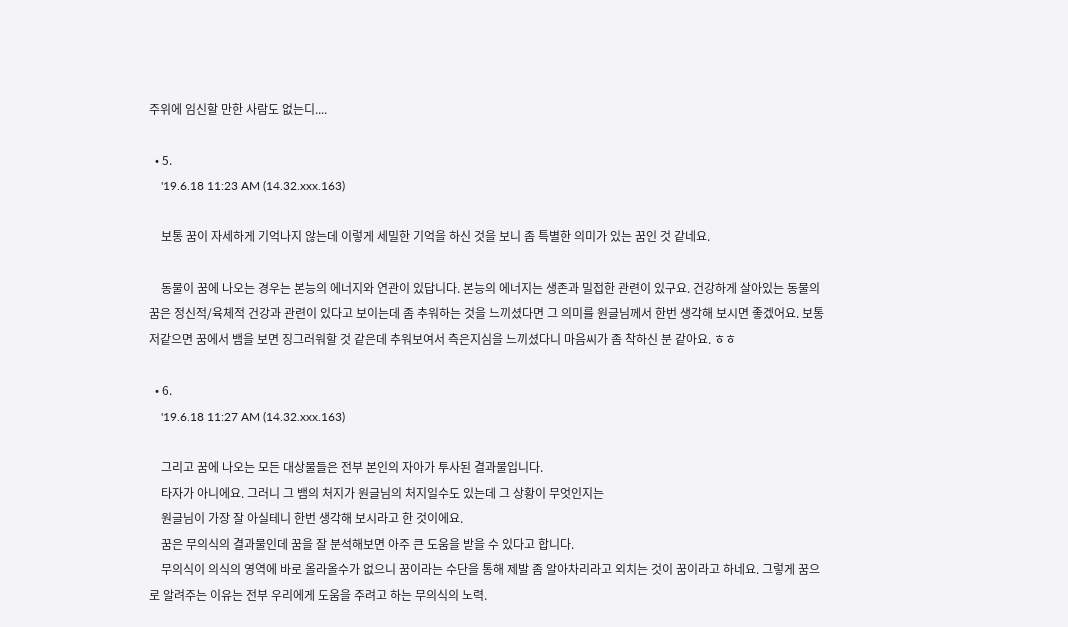주위에 임신할 만한 사람도 없는디....

  • 5.
    '19.6.18 11:23 AM (14.32.xxx.163)

    보통 꿈이 자세하게 기억나지 않는데 이렇게 세밀한 기억을 하신 것을 보니 좀 특별한 의미가 있는 꿈인 것 같네요.

    동물이 꿈에 나오는 경우는 본능의 에너지와 연관이 있답니다. 본능의 에너지는 생존과 밀접한 관련이 있구요. 건강하게 살아있는 동물의 꿈은 정신적/육체적 건강과 관련이 있다고 보이는데 좀 추워하는 것을 느끼셨다면 그 의미를 원글님께서 한번 생각해 보시면 좋겠어요. 보통 저같으면 꿈에서 뱀을 보면 징그러워할 것 같은데 추워보여서 측은지심을 느끼셨다니 마음씨가 좀 착하신 분 같아요. ㅎㅎ

  • 6.
    '19.6.18 11:27 AM (14.32.xxx.163)

    그리고 꿈에 나오는 모든 대상물들은 전부 본인의 자아가 투사된 결과물입니다.
    타자가 아니에요. 그러니 그 뱀의 처지가 원글님의 처지일수도 있는데 그 상황이 무엇인지는
    원글님이 가장 잘 아실테니 한번 생각해 보시라고 한 것이에요.
    꿈은 무의식의 결과물인데 꿈을 잘 분석해보면 아주 큰 도움을 받을 수 있다고 합니다.
    무의식이 의식의 영역에 바로 올라올수가 없으니 꿈이라는 수단을 통해 제발 좀 알아차리라고 외치는 것이 꿈이라고 하네요. 그렇게 꿈으로 알려주는 이유는 전부 우리에게 도움을 주려고 하는 무의식의 노력.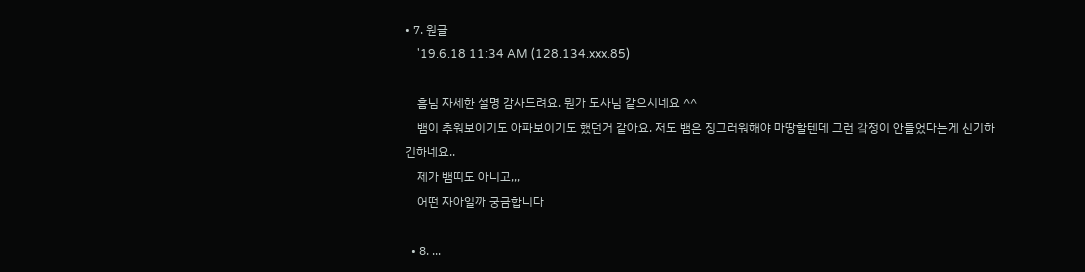• 7. 원글
    '19.6.18 11:34 AM (128.134.xxx.85)

    흠님 자세한 설명 감사드려요. 뭔가 도사님 같으시네요 ^^
    뱀이 추워보이기도 아파보이기도 했던거 같아요. 저도 뱀은 징그러워해야 마땅할텐데 그런 갘정이 안들었다는게 신기하긴하네요..
    제가 뱀띠도 아니고,,,
    어떤 자아일까 궁금합니다

  • 8. ...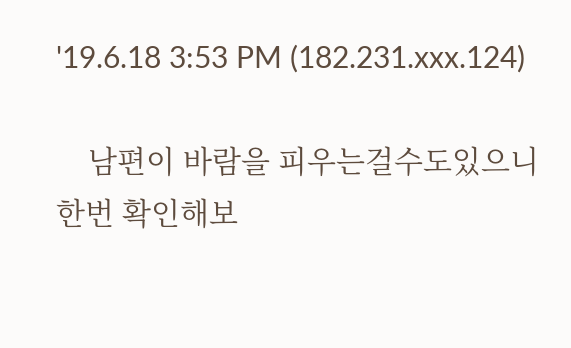'19.6.18 3:53 PM (182.231.xxx.124)

    남편이 바람을 피우는걸수도있으니 한번 확인해보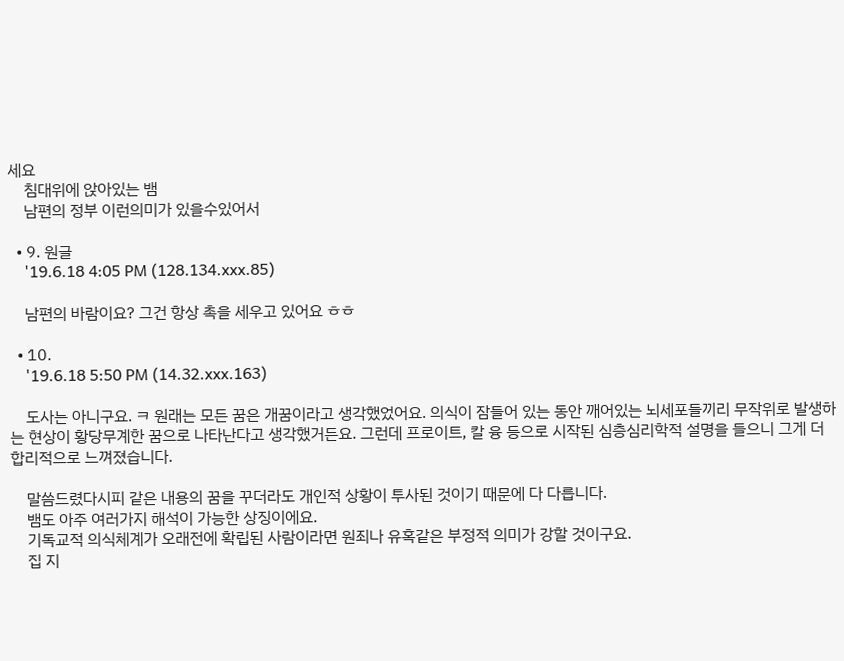세요
    침대위에 앉아있는 뱀
    남편의 정부 이런의미가 있을수있어서

  • 9. 원글
    '19.6.18 4:05 PM (128.134.xxx.85)

    남편의 바람이요? 그건 항상 촉을 세우고 있어요 ㅎㅎ

  • 10.
    '19.6.18 5:50 PM (14.32.xxx.163)

    도사는 아니구요. ㅋ 원래는 모든 꿈은 개꿈이라고 생각했었어요. 의식이 잠들어 있는 동안 깨어있는 뇌세포들끼리 무작위로 발생하는 현상이 황당무계한 꿈으로 나타난다고 생각했거든요. 그런데 프로이트, 칼 융 등으로 시작된 심층심리학적 설명을 들으니 그게 더 합리적으로 느껴졌습니다.

    말씀드렸다시피 같은 내용의 꿈을 꾸더라도 개인적 상황이 투사된 것이기 때문에 다 다릅니다.
    뱀도 아주 여러가지 해석이 가능한 상징이에요.
    기독교적 의식체계가 오래전에 확립된 사람이라면 원죄나 유혹같은 부정적 의미가 강할 것이구요.
    집 지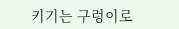키기는 구렁이로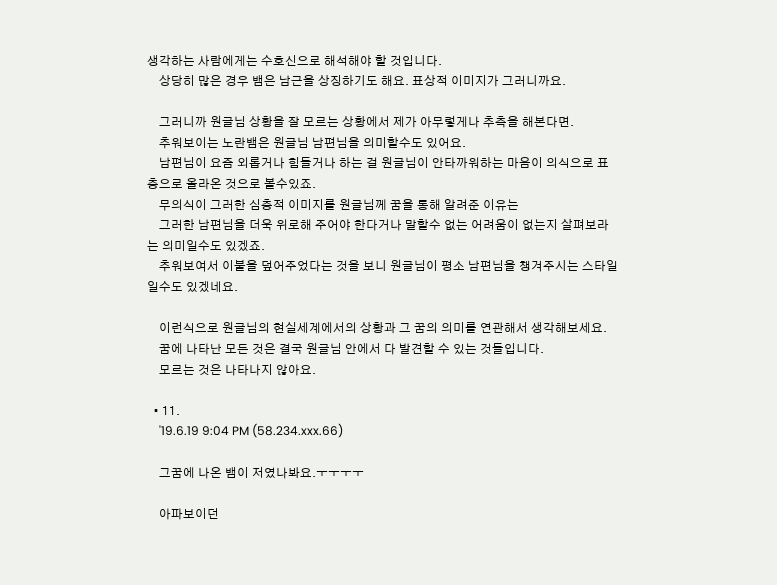생각하는 사람에게는 수호신으로 해석해야 할 것입니다.
    상당히 많은 경우 뱀은 남근을 상징하기도 해요. 표상적 이미지가 그러니까요.

    그러니까 원글님 상황을 잘 모르는 상황에서 제가 아무렇게나 추측을 해본다면.
    추워보이는 노란뱀은 원글님 남편님을 의미할수도 있어요.
    남편님이 요즘 외롭거나 힘들거나 하는 걸 원글님이 안타까워하는 마음이 의식으로 표층으로 올라온 것으로 볼수있죠.
    무의식이 그러한 심층적 이미지를 원글님께 꿈을 통해 알려준 이유는
    그러한 남편님을 더욱 위로해 주어야 한다거나 말할수 없는 어려움이 없는지 살펴보라는 의미일수도 있겠죠.
    추워보여서 이불을 덮어주었다는 것을 보니 원글님이 평소 남편님을 챙겨주시는 스타일일수도 있겠네요.

    이런식으로 원글님의 현실세계에서의 상황과 그 꿈의 의미를 연관해서 생각해보세요.
    꿈에 나타난 모든 것은 결국 원글님 안에서 다 발견할 수 있는 것들입니다.
    모르는 것은 나타나지 않아요.

  • 11.
    '19.6.19 9:04 PM (58.234.xxx.66)

    그꿈에 나온 뱀이 저였나봐요.ㅜㅜㅜㅜ

    아파보이던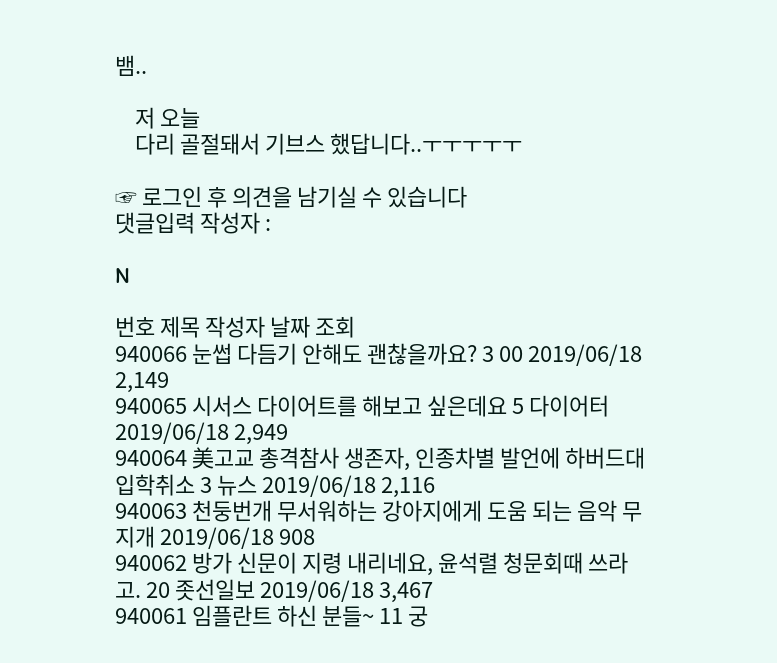뱀..

    저 오늘
    다리 골절돼서 기브스 했답니다..ㅜㅜㅜㅜㅜ

☞ 로그인 후 의견을 남기실 수 있습니다
댓글입력 작성자 :

N

번호 제목 작성자 날짜 조회
940066 눈썹 다듬기 안해도 괜찮을까요? 3 00 2019/06/18 2,149
940065 시서스 다이어트를 해보고 싶은데요 5 다이어터 2019/06/18 2,949
940064 美고교 총격참사 생존자, 인종차별 발언에 하버드대 입학취소 3 뉴스 2019/06/18 2,116
940063 천둥번개 무서워하는 강아지에게 도움 되는 음악 무지개 2019/06/18 908
940062 방가 신문이 지령 내리네요, 윤석렬 청문회때 쓰라고. 20 좃선일보 2019/06/18 3,467
940061 임플란트 하신 분들~ 11 궁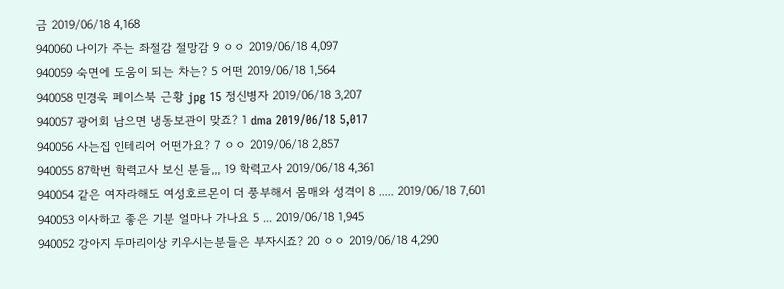금 2019/06/18 4,168
940060 나이가 주는 좌절감 절망감 9 ㅇㅇ 2019/06/18 4,097
940059 숙면에 도움이 되는 차는? 5 어떤 2019/06/18 1,564
940058 민경욱 페이스북 근황 jpg 15 정신병자 2019/06/18 3,207
940057 광어회 남으면 냉동보관이 맞죠? 1 dma 2019/06/18 5,017
940056 사는집 인테리어 어떤가요? 7 ㅇㅇ 2019/06/18 2,857
940055 87학번 학력고사 보신 분들,,, 19 학력고사 2019/06/18 4,361
940054 같은 여자라해도 여성호르몬이 더 풍부해서 몸매와 성격이 8 ..... 2019/06/18 7,601
940053 이사하고 좋은 기분 얼마나 가나요 5 ... 2019/06/18 1,945
940052 강아지 두마리이상 키우시는분들은 부자시죠? 20 ㅇㅇ 2019/06/18 4,290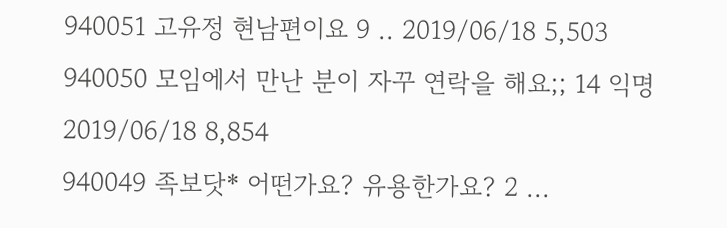940051 고유정 현남편이요 9 .. 2019/06/18 5,503
940050 모임에서 만난 분이 자꾸 연락을 해요;; 14 익명 2019/06/18 8,854
940049 족보닷* 어떤가요? 유용한가요? 2 ...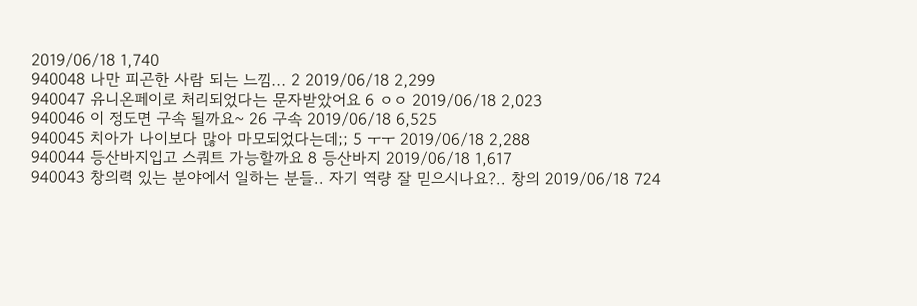2019/06/18 1,740
940048 나만 피곤한 사람 되는 느낌... 2 2019/06/18 2,299
940047 유니온페이로 처리되었다는 문자받았어요 6 ㅇㅇ 2019/06/18 2,023
940046 이 정도면 구속 될까요~ 26 구속 2019/06/18 6,525
940045 치아가 나이보다 많아 마모되었다는데;; 5 ㅜㅜ 2019/06/18 2,288
940044 등산바지입고 스쿼트 가능할까요 8 등산바지 2019/06/18 1,617
940043 창의력 있는 분야에서 일하는 분들.. 자기 역량 잘 믿으시나요?.. 창의 2019/06/18 724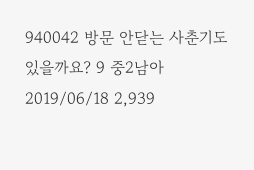940042 방문 안닫는 사춘기도 있을까요? 9 중2남아 2019/06/18 2,939